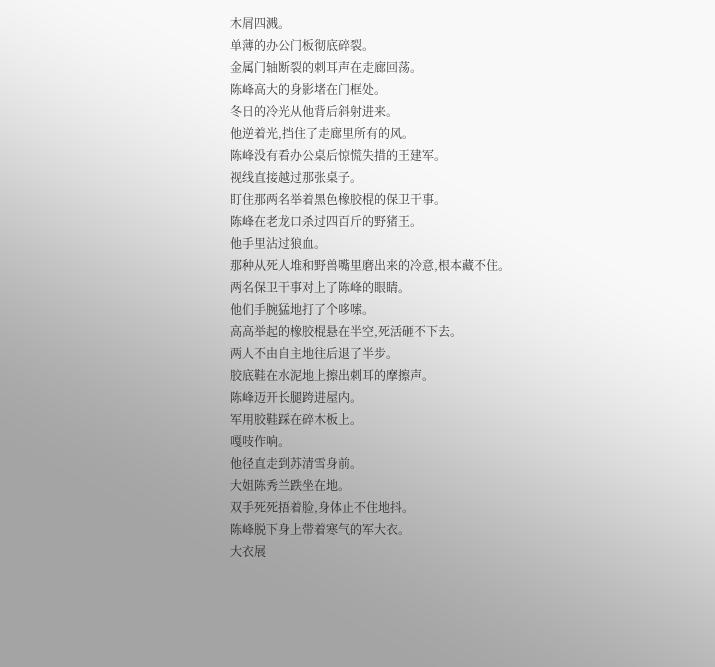木屑四溅。
单薄的办公门板彻底碎裂。
金属门轴断裂的刺耳声在走廊回荡。
陈峰高大的身影堵在门框处。
冬日的冷光从他背后斜射进来。
他逆着光,挡住了走廊里所有的风。
陈峰没有看办公桌后惊慌失措的王建军。
视线直接越过那张桌子。
盯住那两名举着黑色橡胶棍的保卫干事。
陈峰在老龙口杀过四百斤的野猪王。
他手里沾过狼血。
那种从死人堆和野兽嘴里磨出来的冷意,根本藏不住。
两名保卫干事对上了陈峰的眼睛。
他们手腕猛地打了个哆嗦。
高高举起的橡胶棍悬在半空,死活砸不下去。
两人不由自主地往后退了半步。
胶底鞋在水泥地上擦出刺耳的摩擦声。
陈峰迈开长腿跨进屋内。
军用胶鞋踩在碎木板上。
嘎吱作响。
他径直走到苏清雪身前。
大姐陈秀兰跌坐在地。
双手死死捂着脸,身体止不住地抖。
陈峰脱下身上带着寒气的军大衣。
大衣展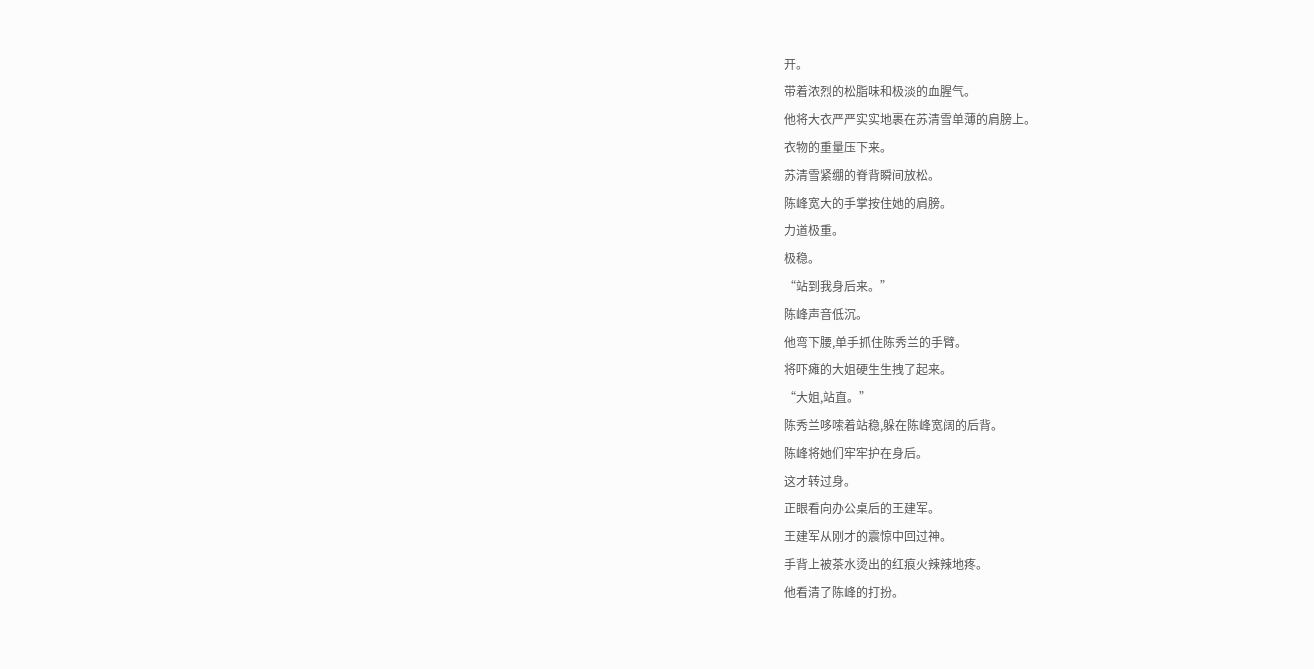开。
带着浓烈的松脂味和极淡的血腥气。
他将大衣严严实实地裹在苏清雪单薄的肩膀上。
衣物的重量压下来。
苏清雪紧绷的脊背瞬间放松。
陈峰宽大的手掌按住她的肩膀。
力道极重。
极稳。
“站到我身后来。”
陈峰声音低沉。
他弯下腰,单手抓住陈秀兰的手臂。
将吓瘫的大姐硬生生拽了起来。
“大姐,站直。”
陈秀兰哆嗦着站稳,躲在陈峰宽阔的后背。
陈峰将她们牢牢护在身后。
这才转过身。
正眼看向办公桌后的王建军。
王建军从刚才的震惊中回过神。
手背上被茶水烫出的红痕火辣辣地疼。
他看清了陈峰的打扮。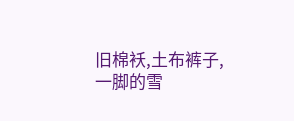旧棉袄,土布裤子,一脚的雪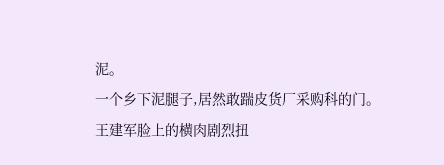泥。
一个乡下泥腿子,居然敢踹皮货厂采购科的门。
王建军脸上的横肉剧烈扭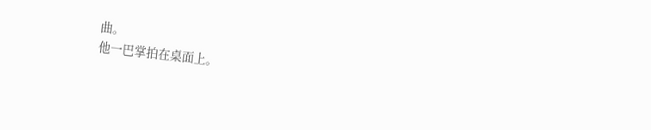曲。
他一巴掌拍在桌面上。